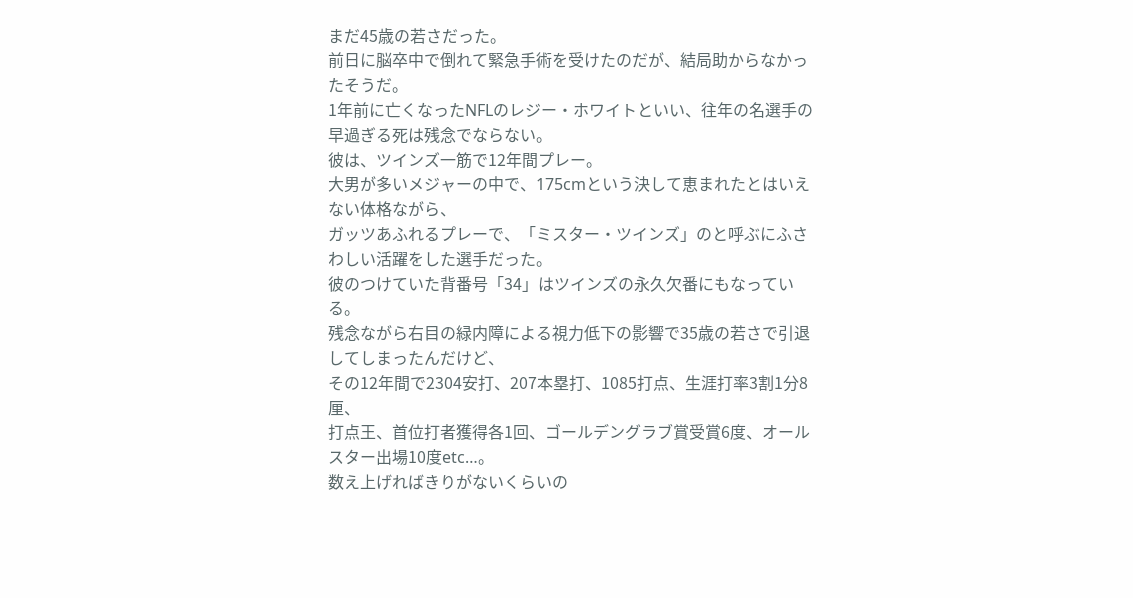まだ45歳の若さだった。
前日に脳卒中で倒れて緊急手術を受けたのだが、結局助からなかったそうだ。
1年前に亡くなったNFLのレジー・ホワイトといい、往年の名選手の早過ぎる死は残念でならない。
彼は、ツインズ一筋で12年間プレー。
大男が多いメジャーの中で、175cmという決して恵まれたとはいえない体格ながら、
ガッツあふれるプレーで、「ミスター・ツインズ」のと呼ぶにふさわしい活躍をした選手だった。
彼のつけていた背番号「34」はツインズの永久欠番にもなっている。
残念ながら右目の緑内障による視力低下の影響で35歳の若さで引退してしまったんだけど、
その12年間で2304安打、207本塁打、1085打点、生涯打率3割1分8厘、
打点王、首位打者獲得各1回、ゴールデングラブ賞受賞6度、オールスター出場10度etc…。
数え上げればきりがないくらいの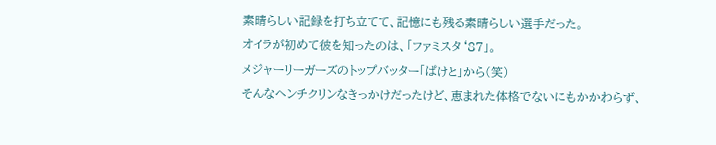素晴らしい記録を打ち立てて、記憶にも残る素晴らしい選手だった。
オイラが初めて彼を知ったのは、「ファミスタ‘87」。
メジャーリーガーズのトップバッター「ぱけと」から(笑)
そんなヘンチクリンなきっかけだったけど、恵まれた体格でないにもかかわらず、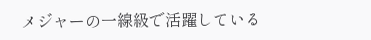メジャーの一線級で活躍している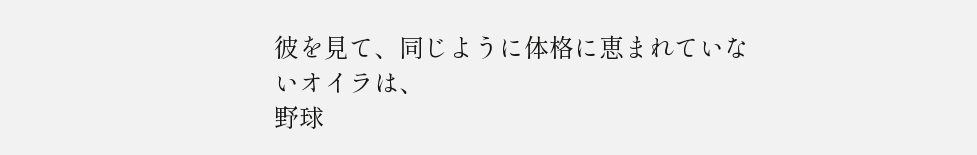彼を見て、同じように体格に恵まれていないオイラは、
野球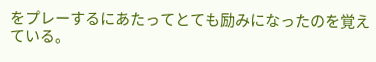をプレーするにあたってとても励みになったのを覚えている。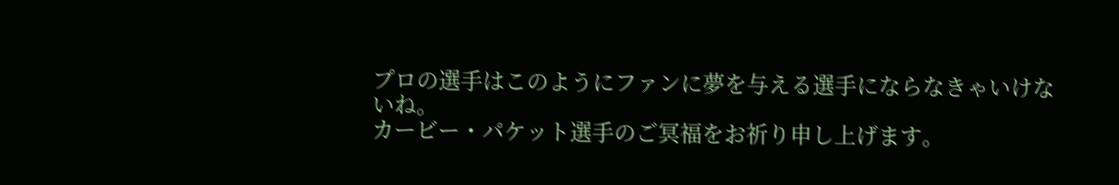プロの選手はこのようにファンに夢を与える選手にならなきゃいけないね。
カービー・パケット選手のご冥福をお祈り申し上げます。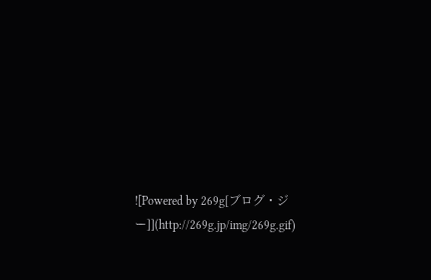![Powered by 269g[ブログ・ジー]](http://269g.jp/img/269g.gif)